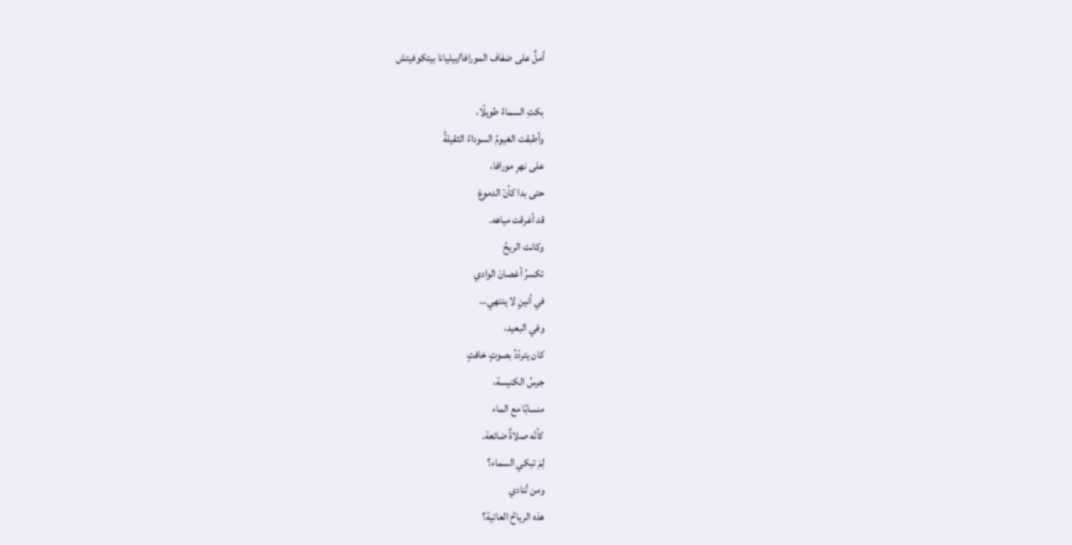أملٌ على ضفاف المورافا/بيليانا بيتكوفيتش

بكتِ السماءُ طويلًا،
وأطبقت الغيومُ السوداءُ الثقيلةُ
على نهرِ مورافا،
حتى بدا كأنّ الدموعَ
قد أغرقت مياهه.
وكانت الريحُ
تكسرُ أغصانَ الوادي
في أنينٍ لا ينتهي…
وفي البعيد،
كان يتردّدُ بصوتٍ خافتٍ
جرسُ الكنيسة،
منسابًا مع الماء
كأنّه صلاةٌ ضائعة.
لِمَ تبكي السماء؟
ومن تُنادي
هذه الرياحُ العاتية؟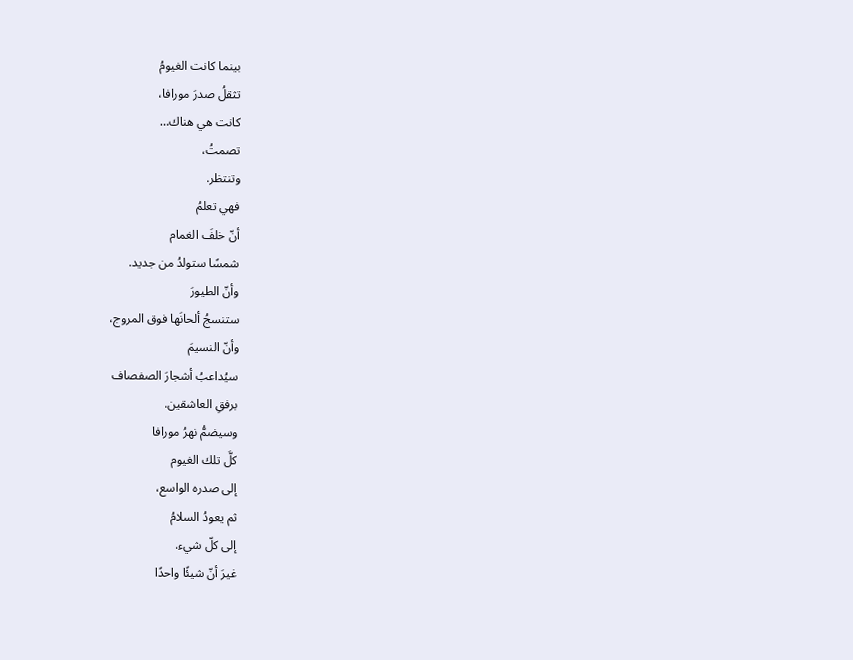بينما كانت الغيومُ
تثقلُ صدرَ مورافا،
كانت هي هناك…
تصمتُ،
وتنتظر.
فهي تعلمُ
أنّ خلفَ الغمام
شمسًا ستولدُ من جديد.
وأنّ الطيورَ
ستنسجُ ألحانَها فوق المروج،
وأنّ النسيمَ
سيُداعبُ أشجارَ الصفصاف
برفقِ العاشقين.
وسيضمُّ نهرُ مورافا
كلَّ تلك الغيوم
إلى صدره الواسع،
ثم يعودُ السلامُ
إلى كلّ شيء.
غيرَ أنّ شيئًا واحدًا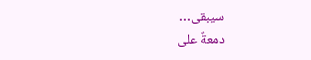سيبقى…
دمعةٌ على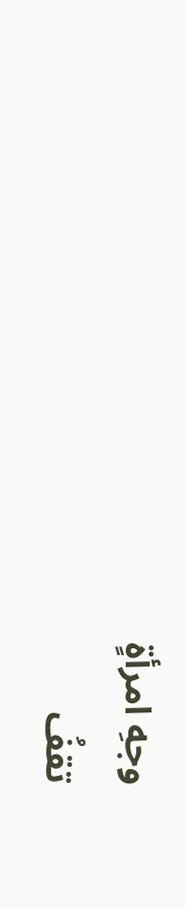وجهِ امرأةٍ
تقفُ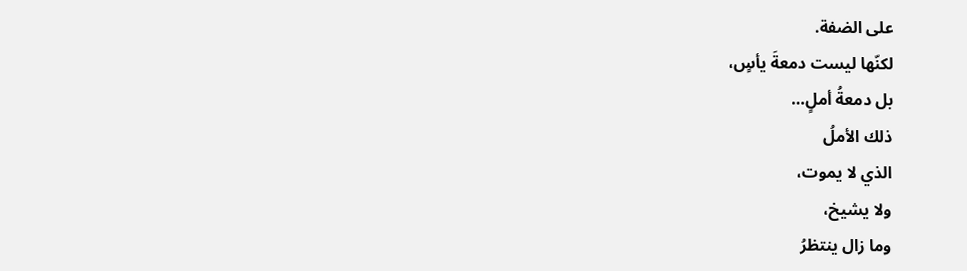على الضفة.
لكنّها ليست دمعةَ يأسٍ،
بل دمعةُ أملٍ…
ذلك الأملُ
الذي لا يموت،
ولا يشيخ،
وما زال ينتظرُ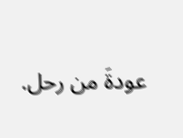عودةَ من رحل.